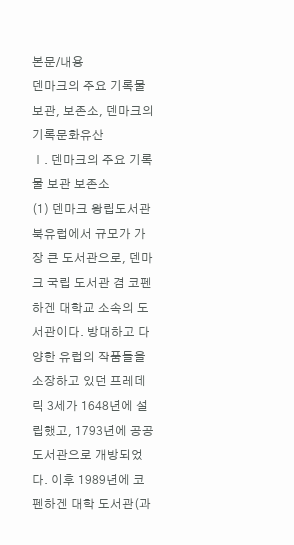본문/내용
덴마크의 주요 기록물 보관, 보존소, 덴마크의 기록문화유산
Ⅰ. 덴마크의 주요 기록물 보관 보존소
(1) 덴마크 왕립도서관
북유럽에서 규모가 가장 큰 도서관으로, 덴마크 국립 도서관 겸 코펜하겐 대학교 소속의 도서관이다. 방대하고 다양한 유럽의 작품들을 소장하고 있던 프레데릭 3세가 1648년에 설립했고, 1793년에 공공 도서관으로 개방되었다. 이후 1989년에 코펜하겐 대학 도서관(과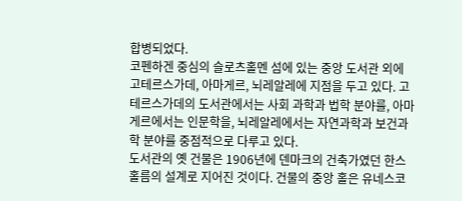합병되었다.
코펜하겐 중심의 슬로츠홀멘 섬에 있는 중앙 도서관 외에 고테르스가데, 아마게르, 뇌레알레에 지점을 두고 있다. 고테르스가데의 도서관에서는 사회 과학과 법학 분야를, 아마게르에서는 인문학을, 뇌레알레에서는 자연과학과 보건과학 분야를 중점적으로 다루고 있다.
도서관의 옛 건물은 1906년에 덴마크의 건축가였던 한스 홀름의 설계로 지어진 것이다. 건물의 중앙 홀은 유네스코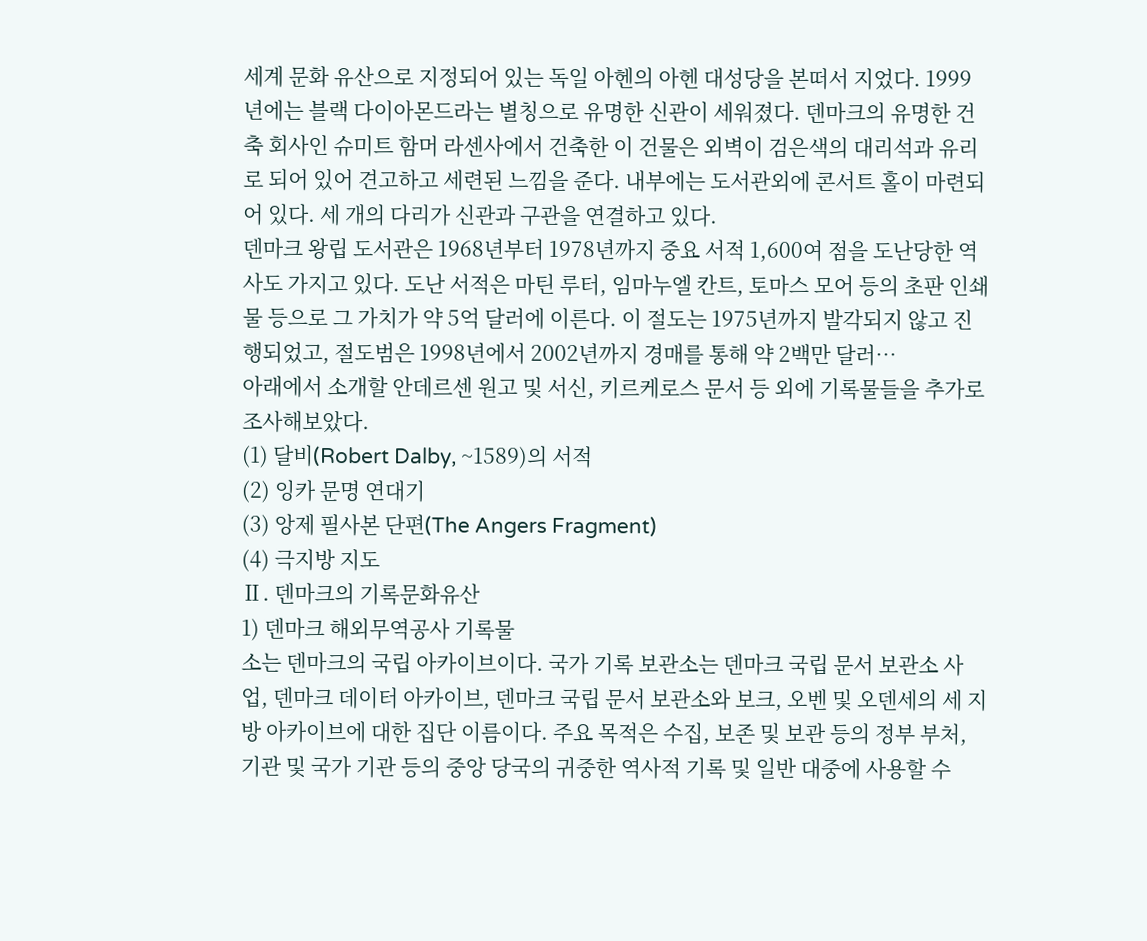세계 문화 유산으로 지정되어 있는 독일 아헨의 아헨 대성당을 본떠서 지었다. 1999년에는 블랙 다이아몬드라는 별칭으로 유명한 신관이 세워졌다. 덴마크의 유명한 건축 회사인 슈미트 함머 라센사에서 건축한 이 건물은 외벽이 검은색의 대리석과 유리로 되어 있어 견고하고 세련된 느낌을 준다. 내부에는 도서관외에 콘서트 홀이 마련되어 있다. 세 개의 다리가 신관과 구관을 연결하고 있다.
덴마크 왕립 도서관은 1968년부터 1978년까지 중요 서적 1,600여 점을 도난당한 역사도 가지고 있다. 도난 서적은 마틴 루터, 임마누엘 칸트, 토마스 모어 등의 초판 인쇄물 등으로 그 가치가 약 5억 달러에 이른다. 이 절도는 1975년까지 발각되지 않고 진행되었고, 절도범은 1998년에서 2002년까지 경매를 통해 약 2백만 달러…
아래에서 소개할 안데르센 원고 및 서신, 키르케로스 문서 등 외에 기록물들을 추가로 조사해보았다.
(1) 달비(Robert Dalby, ~1589)의 서적
(2) 잉카 문명 연대기
(3) 앙제 필사본 단편(The Angers Fragment)
(4) 극지방 지도
Ⅱ. 덴마크의 기록문화유산
1) 덴마크 해외무역공사 기록물
소는 덴마크의 국립 아카이브이다. 국가 기록 보관소는 덴마크 국립 문서 보관소 사업, 덴마크 데이터 아카이브, 덴마크 국립 문서 보관소와 보크, 오벤 및 오덴세의 세 지방 아카이브에 대한 집단 이름이다. 주요 목적은 수집, 보존 및 보관 등의 정부 부처, 기관 및 국가 기관 등의 중앙 당국의 귀중한 역사적 기록 및 일반 대중에 사용할 수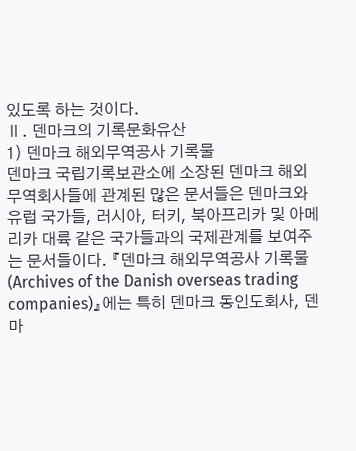있도록 하는 것이다.
Ⅱ. 덴마크의 기록문화유산
1) 덴마크 해외무역공사 기록물
덴마크 국립기록보관소에 소장된 덴마크 해외 무역회사들에 관계된 많은 문서들은 덴마크와 유럽 국가들, 러시아, 터키, 북아프리카 및 아메리카 대륙 같은 국가들과의 국제관계를 보여주는 문서들이다. 『덴마크 해외무역공사 기록물(Archives of the Danish overseas trading companies)』에는 특히 덴마크 동인도회사, 덴마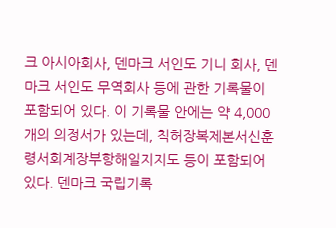크 아시아회사, 덴마크 서인도 기니 회사, 덴마크 서인도 무역회사 등에 관한 기록물이 포함되어 있다. 이 기록물 안에는 약 4,000개의 의정서가 있는데, 칙허장복제본서신훈령서회계장부항해일지지도 등이 포함되어 있다. 덴마크 국립기록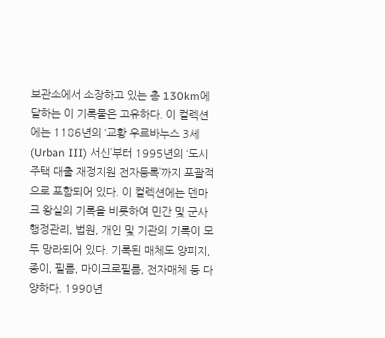보관소에서 소장하고 있는 총 130km에 달하는 이 기록물은 고유하다. 이 컬렉션에는 1186년의 ‘교황 우르바누스 3세(Urban III) 서신’부터 1995년의 ‘도시 주택 대출 재정지원 전자등록’까지 포괄적으로 포함되어 있다. 이 컬렉션에는 덴마크 왕실의 기록을 비롯하여 민간 및 군사 행정관리, 법원, 개인 및 기관의 기록이 모두 망라되어 있다. 기록된 매체도 양피지, 종이, 필름, 마이크로필름, 전자매체 등 다양하다. 1990년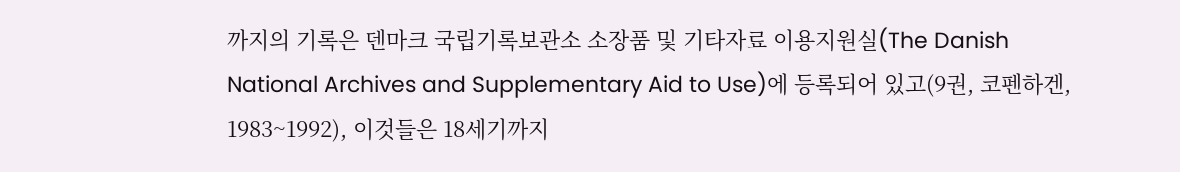까지의 기록은 덴마크 국립기록보관소 소장품 및 기타자료 이용지원실(The Danish National Archives and Supplementary Aid to Use)에 등록되어 있고(9권, 코펜하겐, 1983~1992), 이것들은 18세기까지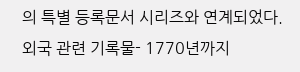의 특별 등록문서 시리즈와 연계되었다.
외국 관련 기록물- 1770년까지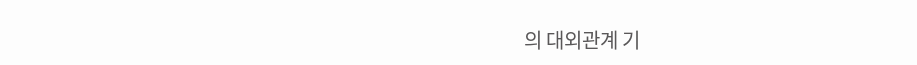의 대외관계 기